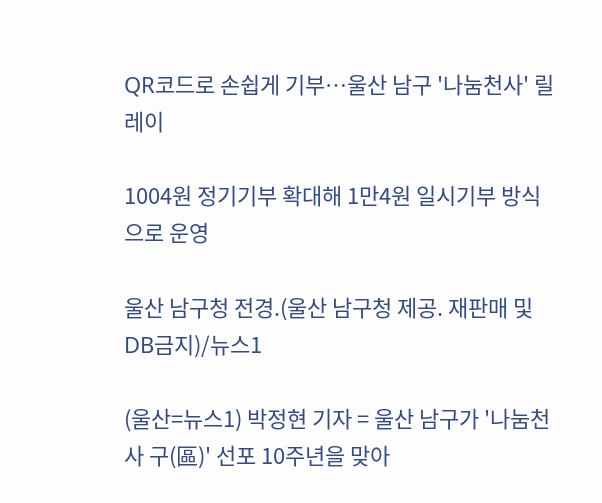QR코드로 손쉽게 기부…울산 남구 '나눔천사' 릴레이

1004원 정기기부 확대해 1만4원 일시기부 방식으로 운영

울산 남구청 전경.(울산 남구청 제공. 재판매 및 DB금지)/뉴스1

(울산=뉴스1) 박정현 기자 = 울산 남구가 '나눔천사 구(區)' 선포 10주년을 맞아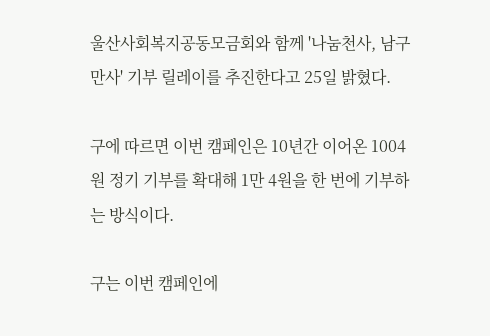울산사회복지공동모금회와 함께 '나눔천사, 남구만사' 기부 릴레이를 추진한다고 25일 밝혔다.

구에 따르면 이번 캠페인은 10년간 이어온 1004원 정기 기부를 확대해 1만 4원을 한 번에 기부하는 방식이다.

구는 이번 캠페인에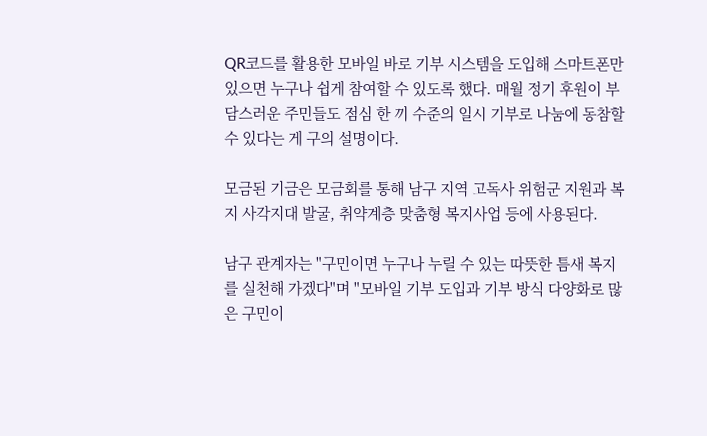QR코드를 활용한 모바일 바로 기부 시스템을 도입해 스마트폰만 있으면 누구나 쉽게 참여할 수 있도록 했다. 매월 정기 후원이 부담스러운 주민들도 점심 한 끼 수준의 일시 기부로 나눔에 동참할 수 있다는 게 구의 설명이다.

모금된 기금은 모금회를 통해 남구 지역 고독사 위험군 지원과 복지 사각지대 발굴, 취약계층 맞춤형 복지사업 등에 사용된다.

남구 관계자는 "구민이면 누구나 누릴 수 있는 따뜻한 틈새 복지를 실천해 가겠다"며 "모바일 기부 도입과 기부 방식 다양화로 많은 구민이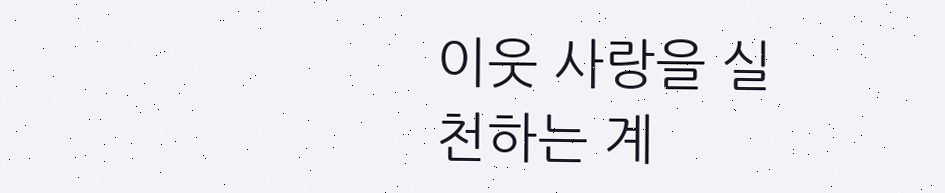이웃 사랑을 실천하는 계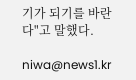기가 되기를 바란다"고 말했다.

niwa@news1.kr